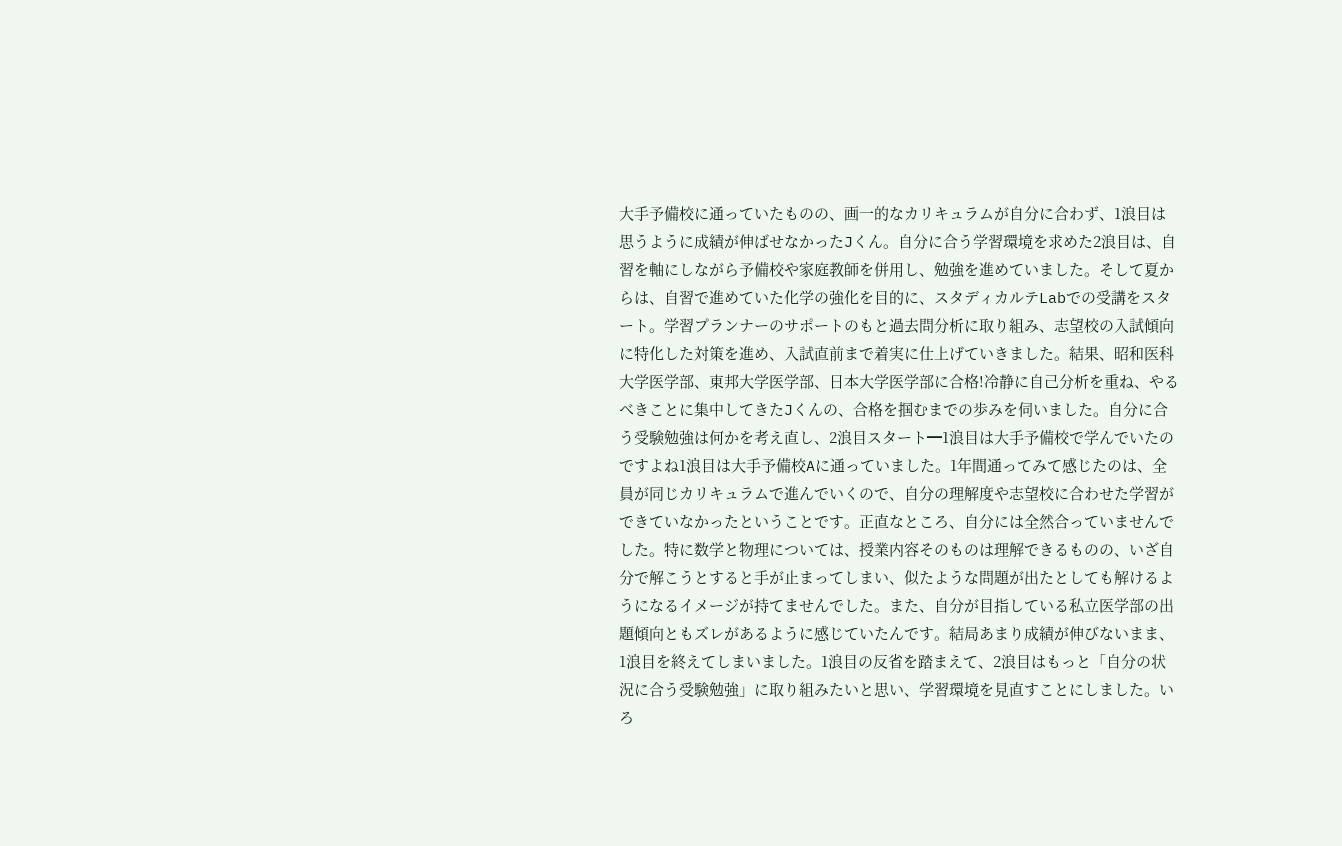大手予備校に通っていたものの、画一的なカリキュラムが自分に合わず、1浪目は思うように成績が伸ばせなかったJくん。自分に合う学習環境を求めた2浪目は、自習を軸にしながら予備校や家庭教師を併用し、勉強を進めていました。そして夏からは、自習で進めていた化学の強化を目的に、スタディカルテLabでの受講をスタート。学習プランナーのサポートのもと過去問分析に取り組み、志望校の入試傾向に特化した対策を進め、入試直前まで着実に仕上げていきました。結果、昭和医科大学医学部、東邦大学医学部、日本大学医学部に合格!冷静に自己分析を重ね、やるべきことに集中してきたJくんの、合格を掴むまでの歩みを伺いました。自分に合う受験勉強は何かを考え直し、2浪目スタート━1浪目は大手予備校で学んでいたのですよね1浪目は大手予備校Aに通っていました。1年間通ってみて感じたのは、全員が同じカリキュラムで進んでいくので、自分の理解度や志望校に合わせた学習ができていなかったということです。正直なところ、自分には全然合っていませんでした。特に数学と物理については、授業内容そのものは理解できるものの、いざ自分で解こうとすると手が止まってしまい、似たような問題が出たとしても解けるようになるイメージが持てませんでした。また、自分が目指している私立医学部の出題傾向ともズレがあるように感じていたんです。結局あまり成績が伸びないまま、1浪目を終えてしまいました。1浪目の反省を踏まえて、2浪目はもっと「自分の状況に合う受験勉強」に取り組みたいと思い、学習環境を見直すことにしました。いろ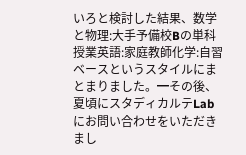いろと検討した結果、数学と物理:大手予備校Bの単科授業英語:家庭教師化学:自習ベースというスタイルにまとまりました。━その後、夏頃にスタディカルテLabにお問い合わせをいただきまし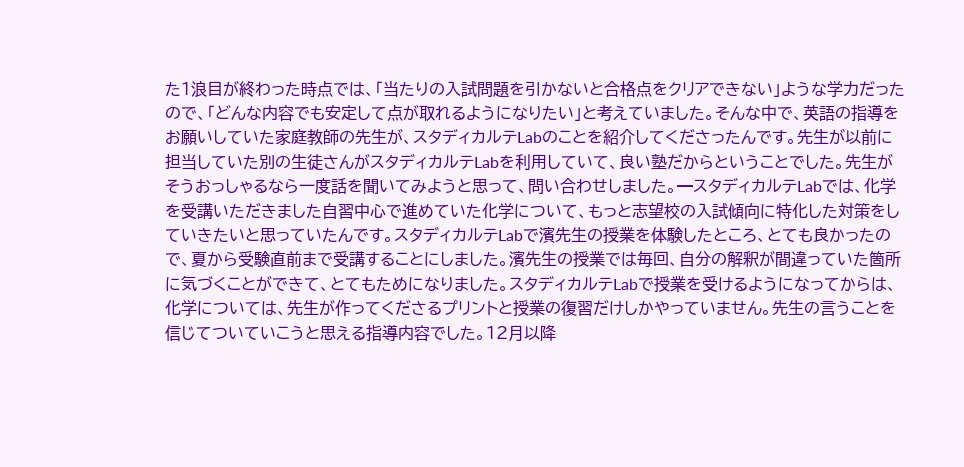た1浪目が終わった時点では、「当たりの入試問題を引かないと合格点をクリアできない」ような学力だったので、「どんな内容でも安定して点が取れるようになりたい」と考えていました。そんな中で、英語の指導をお願いしていた家庭教師の先生が、スタディカルテLabのことを紹介してくださったんです。先生が以前に担当していた別の生徒さんがスタディカルテLabを利用していて、良い塾だからということでした。先生がそうおっしゃるなら一度話を聞いてみようと思って、問い合わせしました。━スタディカルテLabでは、化学を受講いただきました自習中心で進めていた化学について、もっと志望校の入試傾向に特化した対策をしていきたいと思っていたんです。スタディカルテLabで濱先生の授業を体験したところ、とても良かったので、夏から受験直前まで受講することにしました。濱先生の授業では毎回、自分の解釈が間違っていた箇所に気づくことができて、とてもためになりました。スタディカルテLabで授業を受けるようになってからは、化学については、先生が作ってくださるプリントと授業の復習だけしかやっていません。先生の言うことを信じてついていこうと思える指導内容でした。12月以降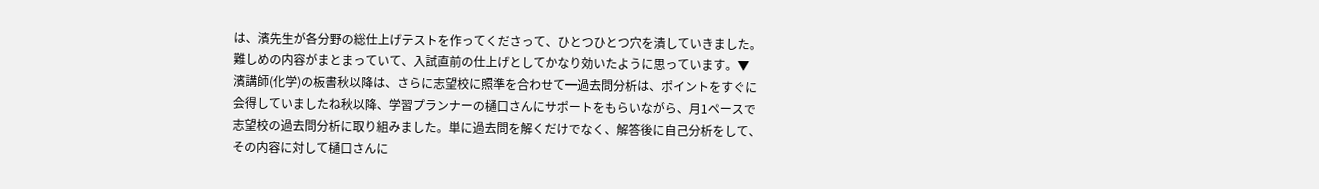は、濱先生が各分野の総仕上げテストを作ってくださって、ひとつひとつ穴を潰していきました。難しめの内容がまとまっていて、入試直前の仕上げとしてかなり効いたように思っています。▼ 濱講師(化学)の板書秋以降は、さらに志望校に照準を合わせて━過去問分析は、ポイントをすぐに会得していましたね秋以降、学習プランナーの樋口さんにサポートをもらいながら、月1ペースで志望校の過去問分析に取り組みました。単に過去問を解くだけでなく、解答後に自己分析をして、その内容に対して樋口さんに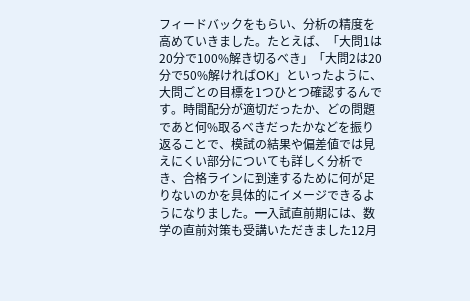フィードバックをもらい、分析の精度を高めていきました。たとえば、「大問1は20分で100%解き切るべき」「大問2は20分で50%解ければOK」といったように、大問ごとの目標を1つひとつ確認するんです。時間配分が適切だったか、どの問題であと何%取るべきだったかなどを振り返ることで、模試の結果や偏差値では見えにくい部分についても詳しく分析でき、合格ラインに到達するために何が足りないのかを具体的にイメージできるようになりました。━入試直前期には、数学の直前対策も受講いただきました12月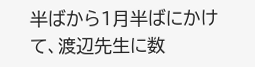半ばから1月半ばにかけて、渡辺先生に数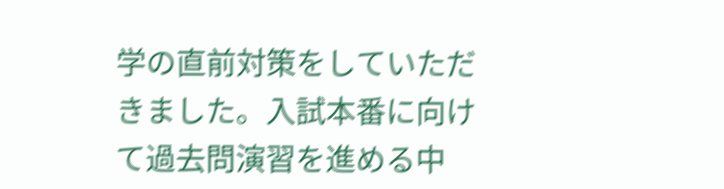学の直前対策をしていただきました。入試本番に向けて過去問演習を進める中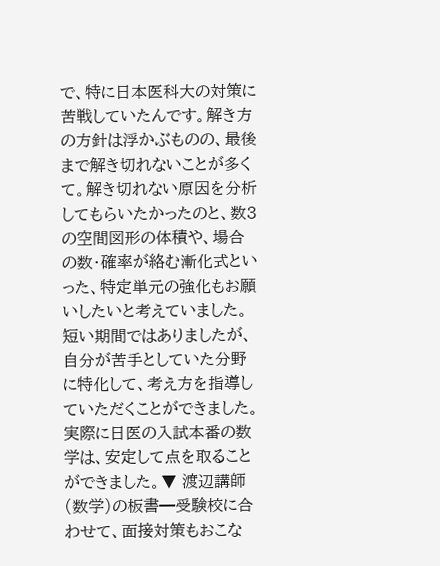で、特に日本医科大の対策に苦戦していたんです。解き方の方針は浮かぶものの、最後まで解き切れないことが多くて。解き切れない原因を分析してもらいたかったのと、数3の空間図形の体積や、場合の数・確率が絡む漸化式といった、特定単元の強化もお願いしたいと考えていました。短い期間ではありましたが、自分が苦手としていた分野に特化して、考え方を指導していただくことができました。実際に日医の入試本番の数学は、安定して点を取ることができました。▼ 渡辺講師(数学)の板書━受験校に合わせて、面接対策もおこな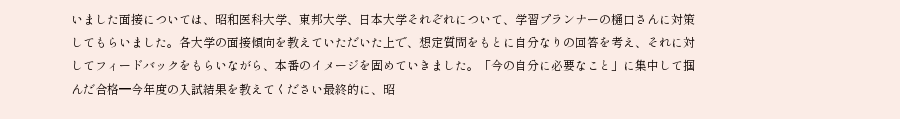いました面接については、昭和医科大学、東邦大学、日本大学それぞれについて、学習プランナーの樋口さんに対策してもらいました。各大学の面接傾向を教えていただいた上で、想定質問をもとに自分なりの回答を考え、それに対してフィードバックをもらいながら、本番のイメージを固めていきました。「今の自分に必要なこと」に集中して掴んだ合格━今年度の入試結果を教えてください最終的に、昭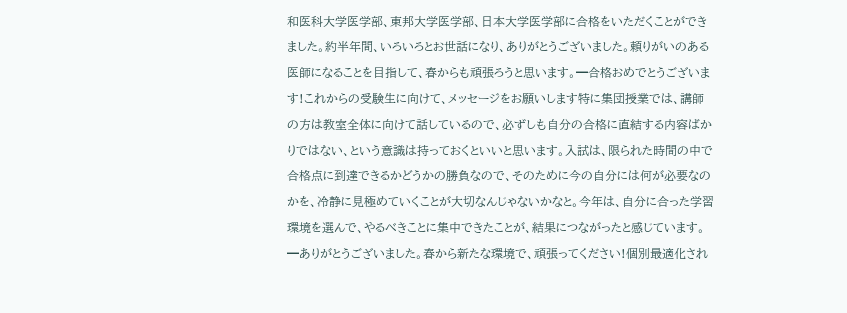和医科大学医学部、東邦大学医学部、日本大学医学部に合格をいただくことができました。約半年間、いろいろとお世話になり、ありがとうございました。頼りがいのある医師になることを目指して、春からも頑張ろうと思います。━合格おめでとうございます!これからの受験生に向けて、メッセージをお願いします特に集団授業では、講師の方は教室全体に向けて話しているので、必ずしも自分の合格に直結する内容ばかりではない、という意識は持っておくといいと思います。入試は、限られた時間の中で合格点に到達できるかどうかの勝負なので、そのために今の自分には何が必要なのかを、冷静に見極めていくことが大切なんじゃないかなと。今年は、自分に合った学習環境を選んで、やるべきことに集中できたことが、結果につながったと感じています。━ありがとうございました。春から新たな環境で、頑張ってください!個別最適化され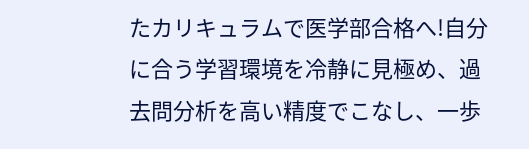たカリキュラムで医学部合格へ!自分に合う学習環境を冷静に見極め、過去問分析を高い精度でこなし、一歩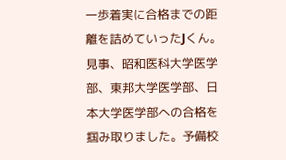一歩着実に合格までの距離を詰めていったJくん。見事、昭和医科大学医学部、東邦大学医学部、日本大学医学部への合格を掴み取りました。予備校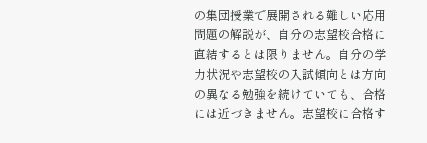の集団授業で展開される難しい応用問題の解説が、自分の志望校合格に直結するとは限りません。自分の学力状況や志望校の入試傾向とは方向の異なる勉強を続けていても、合格には近づきません。志望校に合格す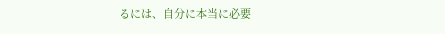るには、自分に本当に必要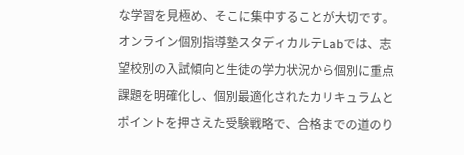な学習を見極め、そこに集中することが大切です。オンライン個別指導塾スタディカルテLabでは、志望校別の入試傾向と生徒の学力状況から個別に重点課題を明確化し、個別最適化されたカリキュラムとポイントを押さえた受験戦略で、合格までの道のり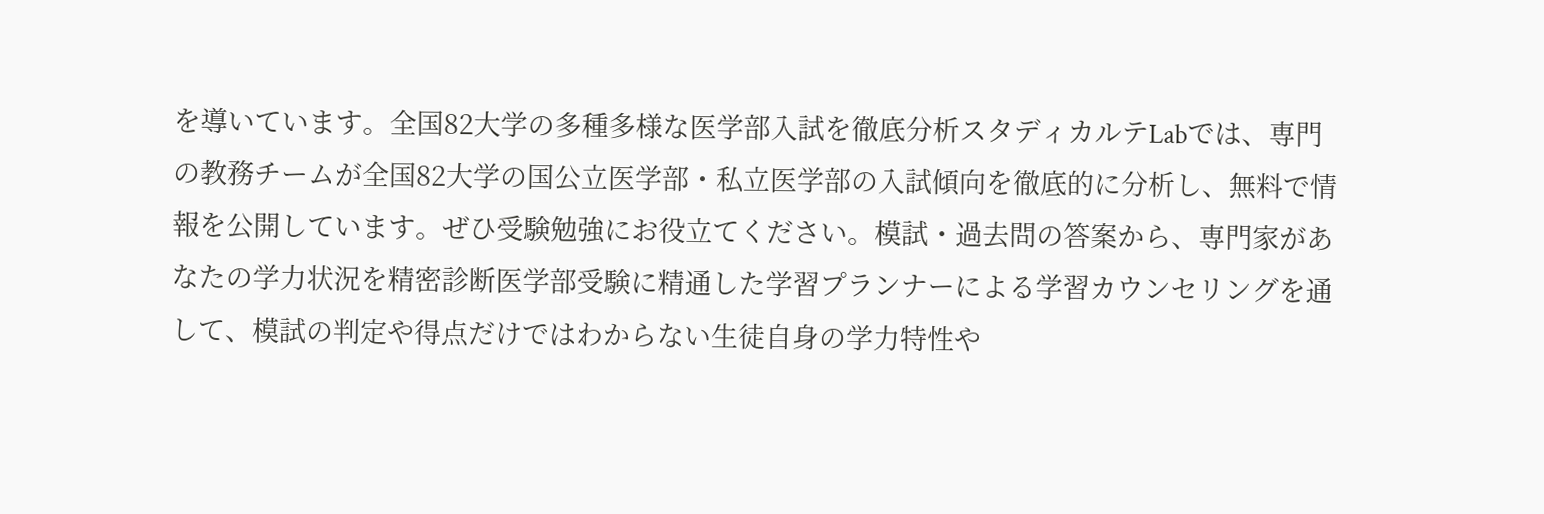を導いています。全国82大学の多種多様な医学部入試を徹底分析スタディカルテLabでは、専門の教務チームが全国82大学の国公立医学部・私立医学部の入試傾向を徹底的に分析し、無料で情報を公開しています。ぜひ受験勉強にお役立てください。模試・過去問の答案から、専門家があなたの学力状況を精密診断医学部受験に精通した学習プランナーによる学習カウンセリングを通して、模試の判定や得点だけではわからない生徒自身の学力特性や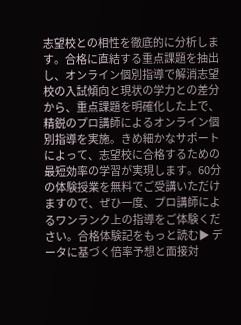志望校との相性を徹底的に分析します。合格に直結する重点課題を抽出し、オンライン個別指導で解消志望校の入試傾向と現状の学力との差分から、重点課題を明確化した上で、精鋭のプロ講師によるオンライン個別指導を実施。きめ細かなサポートによって、志望校に合格するための最短効率の学習が実現します。60分の体験授業を無料でご受講いただけますので、ぜひ一度、プロ講師によるワンランク上の指導をご体験ください。合格体験記をもっと読む▶ データに基づく倍率予想と面接対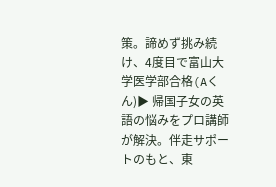策。諦めず挑み続け、4度目で富山大学医学部合格(Aくん)▶ 帰国子女の英語の悩みをプロ講師が解決。伴走サポートのもと、東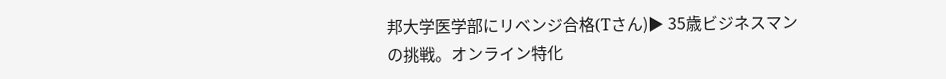邦大学医学部にリベンジ合格(Tさん)▶ 35歳ビジネスマンの挑戦。オンライン特化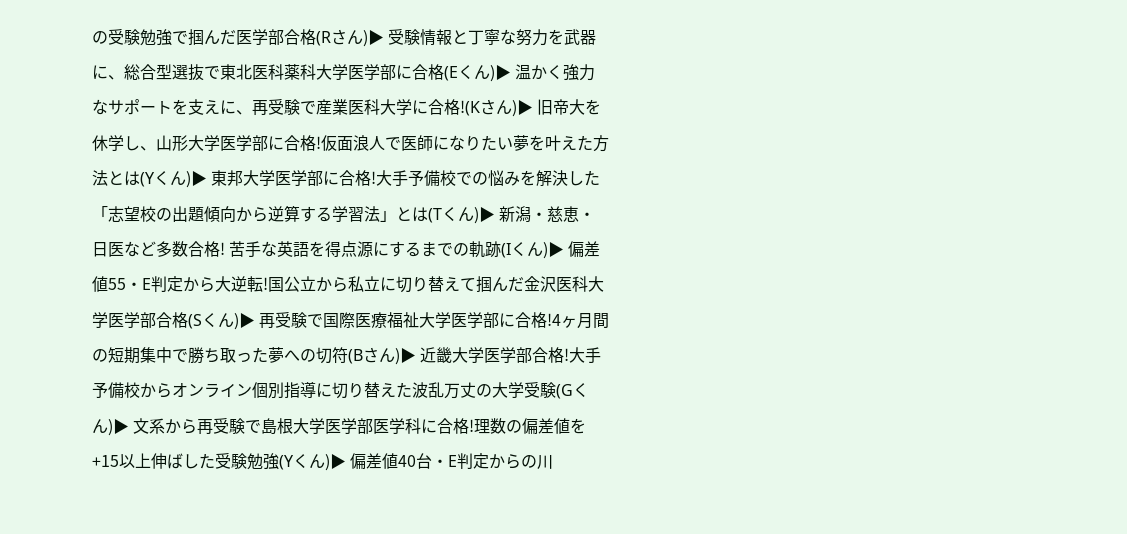の受験勉強で掴んだ医学部合格(Rさん)▶ 受験情報と丁寧な努力を武器に、総合型選抜で東北医科薬科大学医学部に合格(Eくん)▶ 温かく強力なサポートを支えに、再受験で産業医科大学に合格!(Kさん)▶ 旧帝大を休学し、山形大学医学部に合格!仮面浪人で医師になりたい夢を叶えた方法とは(Yくん)▶ 東邦大学医学部に合格!大手予備校での悩みを解決した「志望校の出題傾向から逆算する学習法」とは(Tくん)▶ 新潟・慈恵・日医など多数合格! 苦手な英語を得点源にするまでの軌跡(Iくん)▶ 偏差値55・E判定から大逆転!国公立から私立に切り替えて掴んだ金沢医科大学医学部合格(Sくん)▶ 再受験で国際医療福祉大学医学部に合格!4ヶ月間の短期集中で勝ち取った夢への切符(Bさん)▶ 近畿大学医学部合格!大手予備校からオンライン個別指導に切り替えた波乱万丈の大学受験(Gくん)▶ 文系から再受験で島根大学医学部医学科に合格!理数の偏差値を+15以上伸ばした受験勉強(Yくん)▶ 偏差値40台・E判定からの川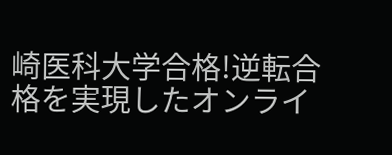崎医科大学合格!逆転合格を実現したオンライ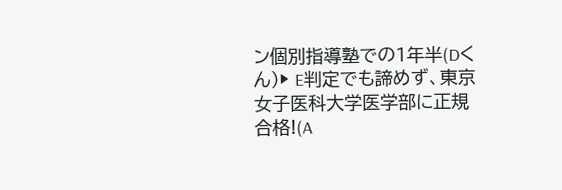ン個別指導塾での1年半(Dくん)▶ E判定でも諦めず、東京女子医科大学医学部に正規合格!(A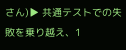さん)▶ 共通テストでの失敗を乗り越え、1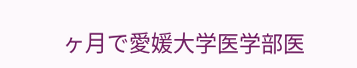ヶ月で愛媛大学医学部医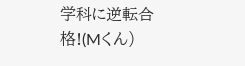学科に逆転合格!(Mくん)